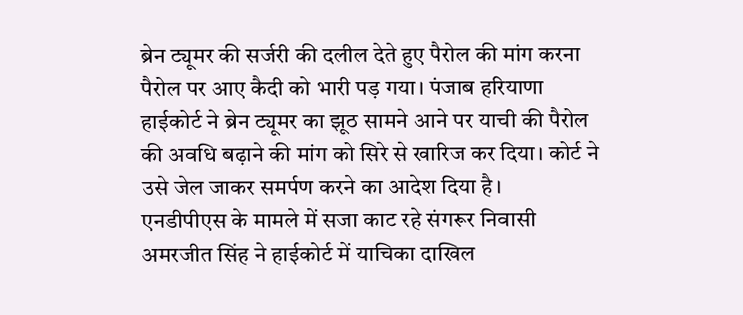ब्रेन ट्यूमर की सर्जरी की दलील देते हुए पैरोल की मांग करना पैरोल पर आए कैदी को भारी पड़ गया। पंजाब हरियाणा हाईकोर्ट ने ब्रेन ट्यूमर का झूठ सामने आने पर याची की पैरोल की अवधि बढ़ाने की मांग को सिरे से खारिज कर दिया। कोर्ट ने उसे जेल जाकर समर्पण करने का आदेश दिया है।
एनडीपीएस के मामले में सजा काट रहे संगरूर निवासी अमरजीत सिंह ने हाईकोर्ट में याचिका दाखिल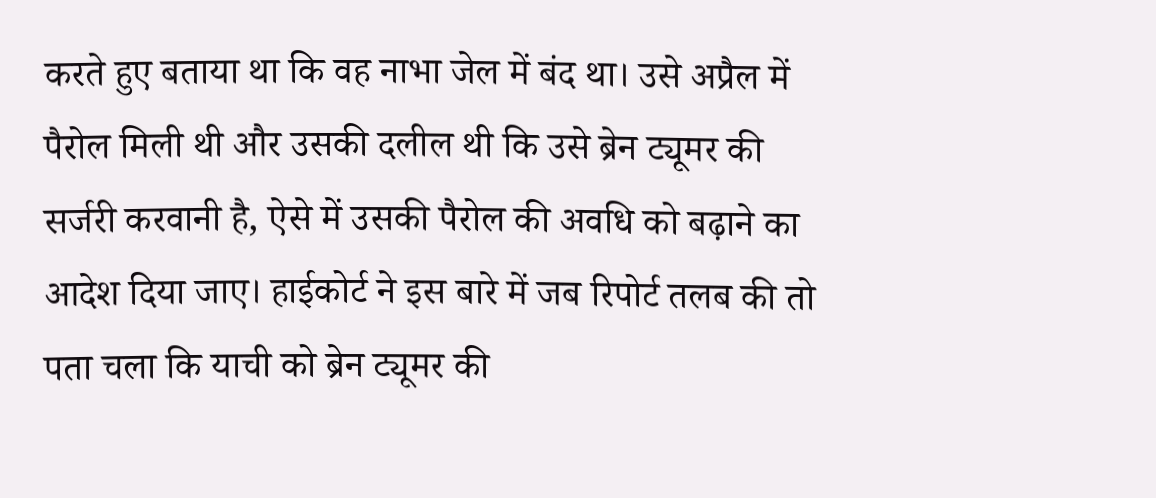करते हुए बताया था कि वह नाभा जेल में बंद था। उसे अप्रैल में पैरोल मिली थी और उसकी दलील थी कि उसे ब्रेन ट्यूमर की सर्जरी करवानी है, ऐसे में उसकी पैरोल की अवधि को बढ़ाने का आदेश दिया जाए। हाईकोर्ट ने इस बारे में जब रिपोर्ट तलब की तो पता चला कि याची को ब्रेन ट्यूमर की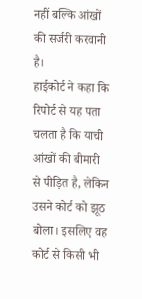नहीं बल्कि आंखों की सर्जरी करवानी है।
हाईकोर्ट ने कहा कि रिपोर्ट से यह पता चलता है कि याची आंखों की बीमारी से पीड़ित है, लेकिन उसने कोर्ट को झूठ बोला। इसलिए वह कोर्ट से किसी भी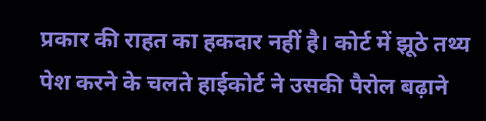प्रकार की राहत का हकदार नहीं है। कोर्ट में झूठे तथ्य पेश करने के चलते हाईकोर्ट ने उसकी पैरोल बढ़ाने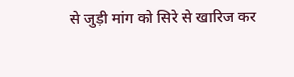से जुड़ी मांग को सिरे से खारिज कर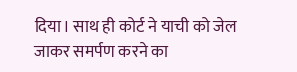दिया। साथ ही कोर्ट ने याची को जेल जाकर समर्पण करने का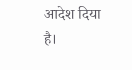आदेश दिया है।